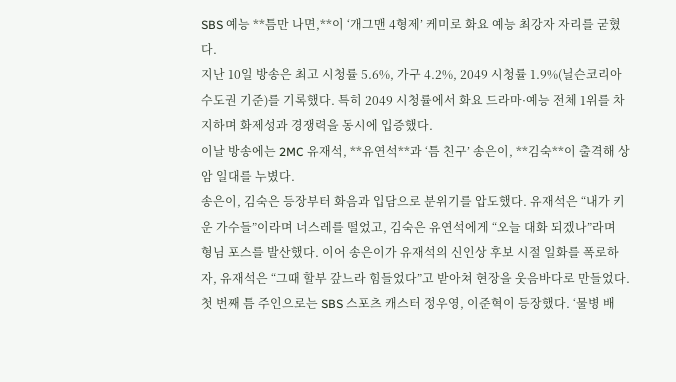SBS 예능 **틈만 나면,**이 ‘개그맨 4형제’ 케미로 화요 예능 최강자 자리를 굳혔다.
지난 10일 방송은 최고 시청률 5.6%, 가구 4.2%, 2049 시청률 1.9%(닐슨코리아 수도권 기준)를 기록했다. 특히 2049 시청률에서 화요 드라마·예능 전체 1위를 차지하며 화제성과 경쟁력을 동시에 입증했다.
이날 방송에는 2MC 유재석, **유연석**과 ‘틈 친구’ 송은이, **김숙**이 출격해 상암 일대를 누볐다.
송은이, 김숙은 등장부터 화음과 입담으로 분위기를 압도했다. 유재석은 “내가 키운 가수들”이라며 너스레를 떨었고, 김숙은 유연석에게 “오늘 대화 되겠나”라며 형님 포스를 발산했다. 이어 송은이가 유재석의 신인상 후보 시절 일화를 폭로하자, 유재석은 “그때 할부 갚느라 힘들었다”고 받아쳐 현장을 웃음바다로 만들었다.
첫 번째 틈 주인으로는 SBS 스포츠 캐스터 정우영, 이준혁이 등장했다. ‘물병 배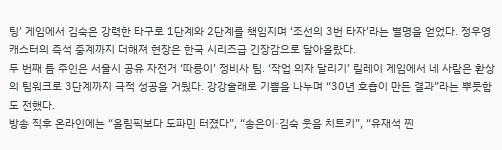팅’ 게임에서 김숙은 강력한 타구로 1단계와 2단계를 책임지며 ‘조선의 3번 타자’라는 별명을 얻었다. 정우영 캐스터의 즉석 중계까지 더해져 현장은 한국 시리즈급 긴장감으로 달아올랐다.
두 번째 틈 주인은 서울시 공유 자전거 ‘따릉이’ 정비사 팀. ‘작업 의자 달리기’ 릴레이 게임에서 네 사람은 환상의 팀워크로 3단계까지 극적 성공을 거뒀다. 강강술래로 기쁨을 나누며 “30년 호흡이 만든 결과”라는 뿌듯함도 전했다.
방송 직후 온라인에는 “올림픽보다 도파민 터졌다”, “송은이·김숙 웃음 치트키”, “유재석 찐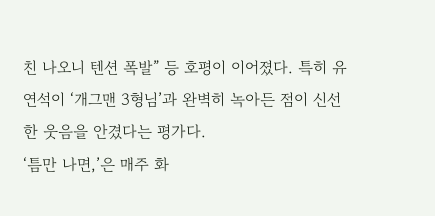친 나오니 텐션 폭발” 등 호평이 이어졌다. 특히 유연석이 ‘개그맨 3형님’과 완벽히 녹아든 점이 신선한 웃음을 안겼다는 평가다.
‘틈만 나면,’은 매주 화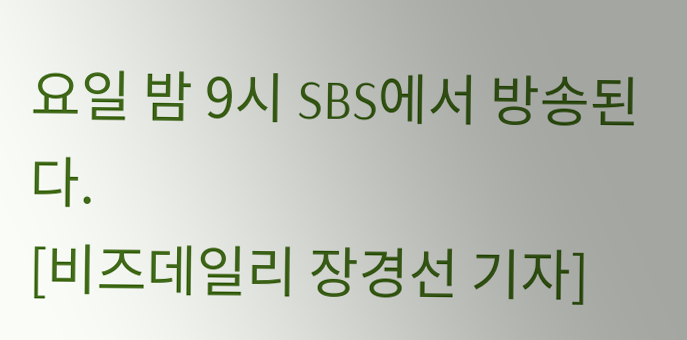요일 밤 9시 SBS에서 방송된다.
[비즈데일리 장경선 기자]